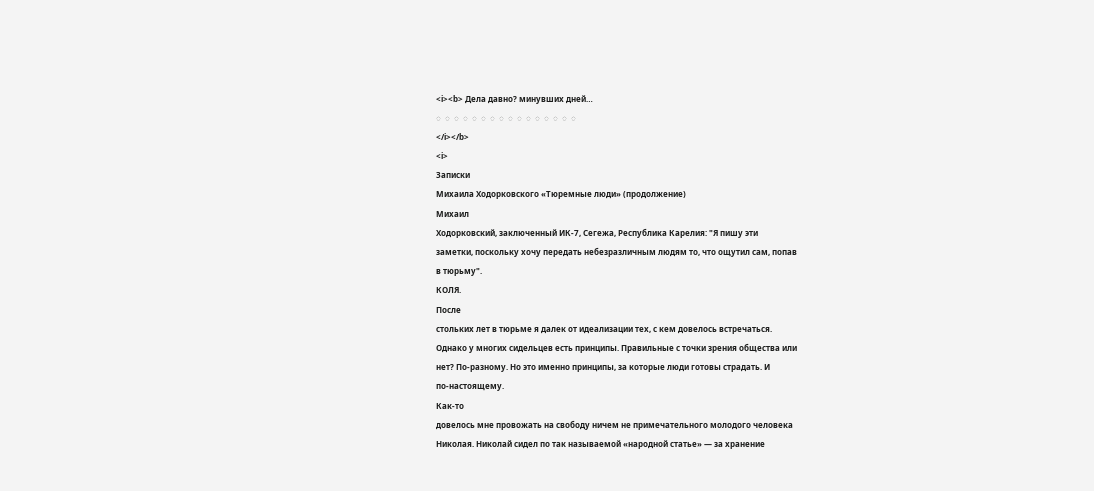<i><b> Дела давно? минувших дней…
◌  ◌  ◌  ◌  ◌  ◌  ◌  ◌  ◌  ◌  ◌  ◌  ◌  ◌  ◌  ◌
</i></b>
<i>
Записки
Михаила Ходорковского «Тюремные люди» (продолжение)
Михаил
Ходорковский, заключенный ИК-7, Сегежа, Республика Карелия: "Я пишу эти
заметки, поскольку хочу передать небезразличным людям то, что ощутил сам, попав
в тюрьму".
КОЛЯ.
После
стольких лет в тюрьме я далек от идеализации тех, с кем довелось встречаться.
Однако у многих сидельцев есть принципы. Правильные с точки зрения общества или
нет? По-разному. Но это именно принципы, за которые люди готовы страдать. И
по-настоящему.
Как-то
довелось мне провожать на свободу ничем не примечательного молодого человека
Николая. Николай сидел по так называемой «народной статье» — за хранение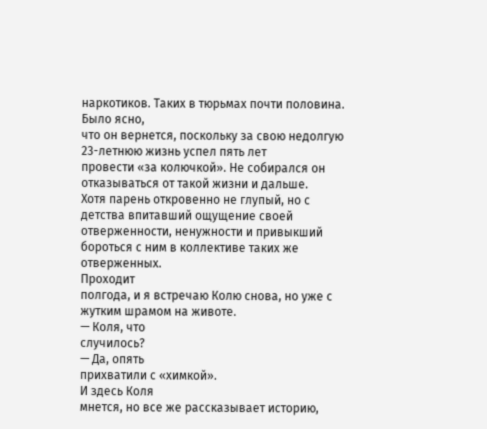наркотиков. Таких в тюрьмах почти половина.
Было ясно,
что он вернется, поскольку за свою недолгую 23-летнюю жизнь успел пять лет
провести «за колючкой». Не собирался он отказываться от такой жизни и дальше.
Хотя парень откровенно не глупый, но с детства впитавший ощущение своей
отверженности, ненужности и привыкший бороться с ним в коллективе таких же
отверженных.
Проходит
полгода, и я встречаю Колю снова, но уже с жутким шрамом на животе.
— Коля, что
случилось?
— Да, опять
прихватили с «химкой».
И здесь Коля
мнется, но все же рассказывает историю,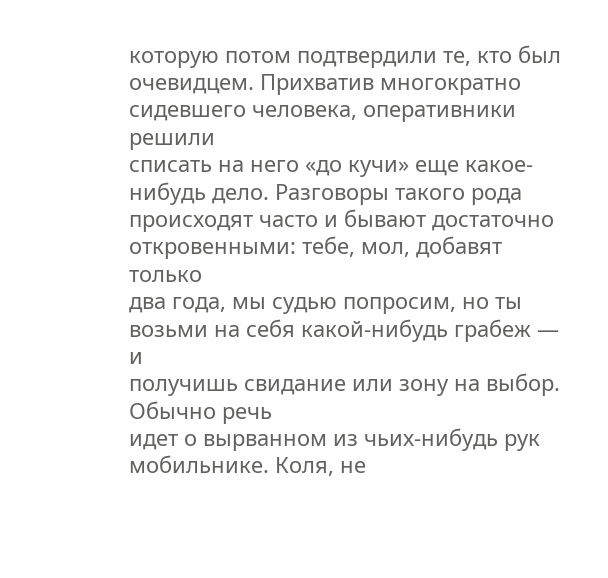которую потом подтвердили те, кто был
очевидцем. Прихватив многократно сидевшего человека, оперативники решили
списать на него «до кучи» еще какое-нибудь дело. Разговоры такого рода
происходят часто и бывают достаточно откровенными: тебе, мол, добавят только
два года, мы судью попросим, но ты возьми на себя какой-нибудь грабеж — и
получишь свидание или зону на выбор.
Обычно речь
идет о вырванном из чьих-нибудь рук мобильнике. Коля, не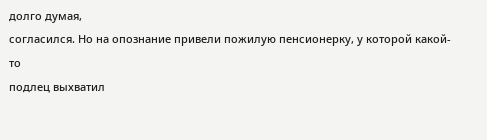долго думая,
согласился. Но на опознание привели пожилую пенсионерку, у которой какой-то
подлец выхватил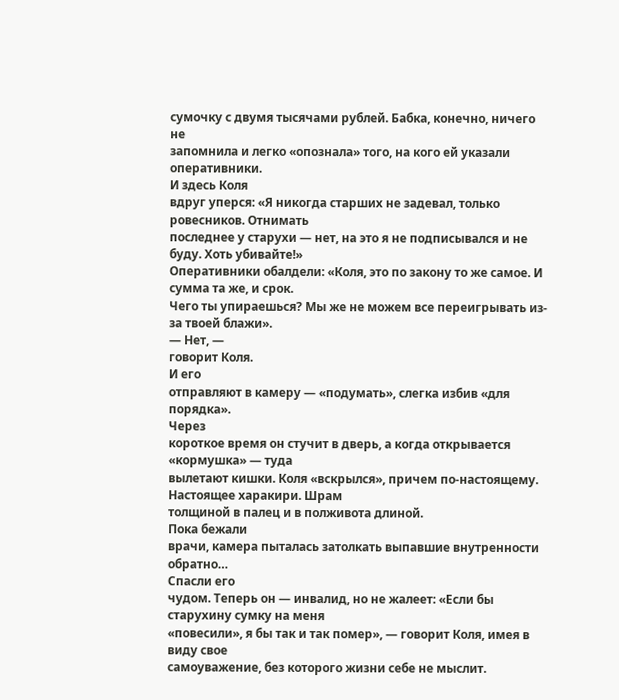сумочку с двумя тысячами рублей. Бабка, конечно, ничего не
запомнила и легко «опознала» того, на кого ей указали оперативники.
И здесь Коля
вдруг уперся: «Я никогда старших не задевал, только ровесников. Отнимать
последнее у старухи — нет, на это я не подписывался и не буду. Хоть убивайте!»
Оперативники обалдели: «Коля, это по закону то же самое. И сумма та же, и срок.
Чего ты упираешься? Мы же не можем все переигрывать из-за твоей блажи».
— Нет, —
говорит Коля.
И его
отправляют в камеру — «подумать», слегка избив «для порядка».
Через
короткое время он стучит в дверь, а когда открывается «кормушка» — туда
вылетают кишки. Коля «вскрылся», причем по-настоящему. Настоящее харакири. Шрам
толщиной в палец и в полживота длиной.
Пока бежали
врачи, камера пыталась затолкать выпавшие внутренности обратно…
Спасли его
чудом. Теперь он — инвалид, но не жалеет: «Если бы старухину сумку на меня
«повесили», я бы так и так помер», — говорит Коля, имея в виду свое
самоуважение, без которого жизни себе не мыслит.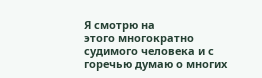Я смотрю на
этого многократно судимого человека и с горечью думаю о многих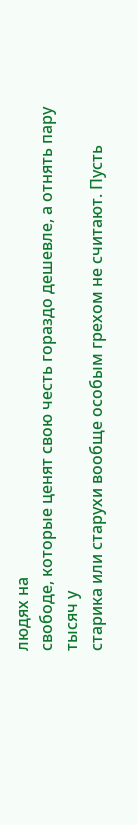людях на
свободе, которые ценят свою честь гораздо дешевле, а отнять пару тысяч у
старика или старухи вообще особым грехом не считают. Пусть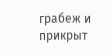грабеж и прикрыт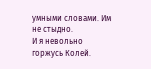умными словами. Им не стыдно.
И я невольно
горжусь Колей.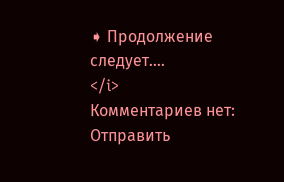➧ Продолжение следует….
</i>
Комментариев нет:
Отправить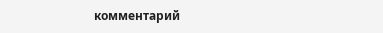комментарий